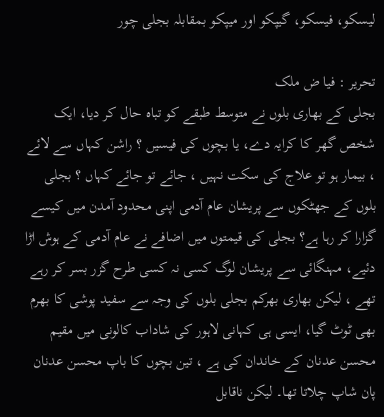لیسکو، فیسکو، گیپکو اور میپکو بمقابلہ بجلی چور

تحریر : فیا ض ملک
بجلی کے بھاری بلوں نے متوسط طبقے کو تباہ حال کر دیا، ایک شخص گھر کا کرایہ دے، یا بچوں کی فیسیں ؟ راشن کہاں سے لائے ، بیمار ہو تو علاج کی سکت نہیں ، جائے تو جائے کہاں ؟ بجلی بلوں کے جھٹکوں سے پریشان عام آدمی اپنی محدود آمدن میں کیسے گزارا کر رہا ہے؟ بجلی کی قیمتوں میں اضافے نے عام آدمی کے ہوش اڑا دئیے، مہنگائی سے پریشان لوگ کسی نہ کسی طرح گزر بسر کر رہے تھے ، لیکن بھاری بھرکم بجلی بلوں کی وجہ سے سفید پوشی کا بھرم بھی ٹوٹ گیا، ایسی ہی کہانی لاہور کی شاداب کالونی میں مقیم محسن عدنان کے خاندان کی ہے ، تین بچوں کا باپ محسن عدنان پان شاپ چلاتا تھا۔ لیکن ناقابل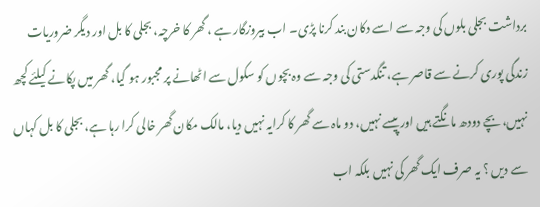برداشت بجلی بلوں کی وجہ سے اسے دکان بند کرنا پڑی۔ اب بیروزگار ہے ، گھر کا خرچہ، بجلی کا بل اور دیگر ضروریات زندگی پوری کرنے سے قاصر ہے، تنگدستی کی وجہ سے وہ بچوں کو سکول سے اٹھانے پر مجبور ہو گیا، گھر میں پکانے کیلئے کچھ نہیں، بچے دودھ مانگتے ہیں اور پیسے نہیں، دو ماہ سے گھر کا کرایہ نہیں دیا، مالک مکان گھر خالی کرا رہا ہے، بجلی کا بل کہاں سے دیں ؟ یہ صرف ایک گھر کی نہیں بلکہ اب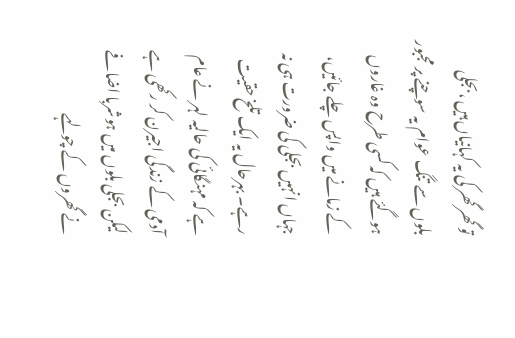تو گھر گھر کی یہ کہانیاں ہیں ،بجلی بلوں سے تنگ عوام یہ سوچنے پر مجبور ہوگئے ہیں کہ کسی طرح وہ غاروں کے زمانے میں واپس چلے جائیں، جہاں انہیں بجلی کی ضرورت ہی نہ رہے۔ بہرحال یہ ایک تلخ حقیت ہے کہ مہنگائی کی حالیہ لہر نے عام آدمی کے زندگی اجیرن کر رکھی ہے لیکن بجلی بلوں میں ہوشربا اضافے نے گھروں کے چولہے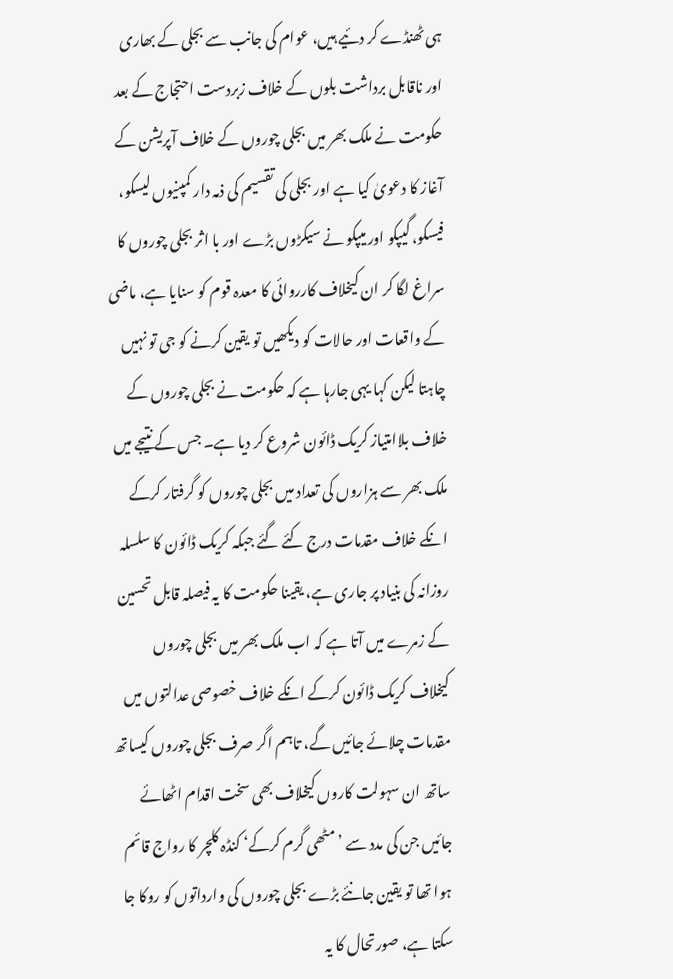ہی ٹھنڈے کر دئیے ہیں، عوام کی جانب سے بجلی کے بھاری اور ناقابل برداشت بلوں کے خلاف زبردست احتجاج کے بعد حکومت نے ملک بھر میں بجلی چوروں کے خلاف آپریشن کے آغاز کا دعویٰ کیا ہے اور بجلی کی تقسیم کی ذمہ دار کمپنیوں لیسکو، فیسکو، گیپکو اور میپکو نے سیکڑوں بڑے اور با اثر بجلی چوروں کا سراغ لگا کر ان کیخلاف کارروائی کا معدہ قوم کو سنایا ہے، ماضی کے واقعات اور حالات کو دیکھیں تو یقین کرنے کو جی تو نہیں چاہتا لیکن کہا یہی جارہا ہے کہ حکومت نے بجلی چوروں کے خلاف بلاامتیاز کریک ڈائون شروع کر دیا ہے۔ جس کے نتیجے میں ملک بھر سے ہزاروں کی تعداد میں بجلی چوروں کو گرفتار کرکے انکے خلاف مقدمات درج کئے گئے جبکہ کریک ڈائون کا سلسلہ روزانہ کی بنیاد پر جاری ہے، یقینا حکومت کا یہ فیصلہ قابل تحسین کے زمرے میں آتا ہے کہ اب ملک بھر میں بجلی چوروں کیخلاف کریک ڈائون کرکے انکے خلاف خصوصی عدالتوں میں مقدمات چلائے جائیں گے، تاہم اگر صرف بجلی چوروں کیساتھ ساتھ ان سہولت کاروں کیخلاف بھی سخت اقدام اٹھائے جائیں جن کی مدد سے ’ مٹھی گرم کرکے‘ کنڈہ کلچر کا رواج قائم ہوا تھا تو یقین جانئے بڑے بجلی چوروں کی وارداتوں کو روکا جا سکتا ہے، صورتحال کا یہ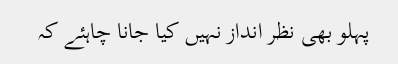پہلو بھی نظر انداز نہیں کیا جانا چاہئے کہ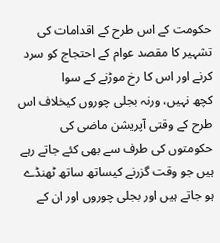حکومت کے اس طرح کے اقدامات کی تشہیر کا مقصد عوام کے احتجاج کو سرد کرنے اور اس کا رخ موڑنے کے سوا
کچھ نہیں، ورنہ بجلی چوروں کیخلاف اس طرح کے وقتی آپریشن ماضی کی حکومتوں کی طرف سے بھی کئے جاتے رہے ہیں جو وقت گزرنے کیساتھ ساتھ ٹھنڈے ہو جاتے ہیں اور بجلی چوروں اور ان کے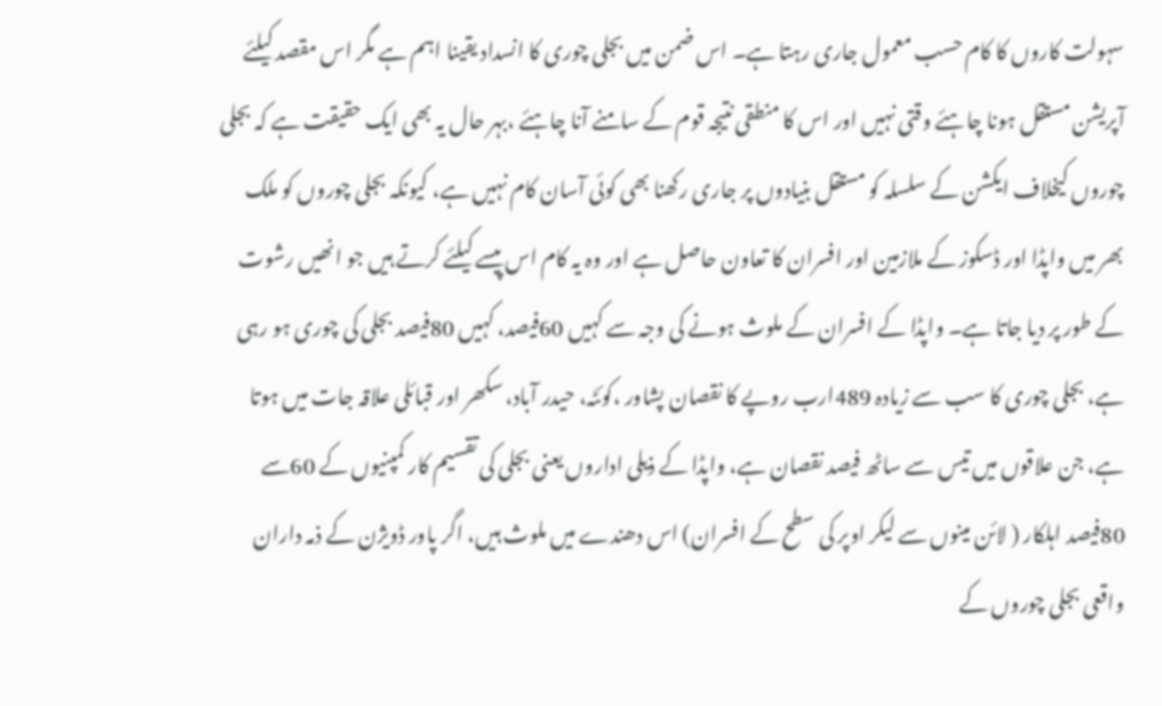سہولت کاروں کا کام حسب معمول جاری رہتا ہے۔ اس ضمن میں بجلی چوری کا انسداد یقینا اہم ہے مگر اس مقصد کیلئے آپریشن مستقل ہونا چاہئے وقتی نہیں اور اس کا منطقی نتیجہ قوم کے سامنے آنا چاہئے ،بہر حال یہ بھی ایک حقیقت ہے کہ بجلی چوروں کیخلاف ایکشن کے سلسلہ کو مستقل بنیادوں پر جاری رکھنا بھی کوئی آسان کام نہیں ہے، کیونکہ بجلی چوروں کو ملک بھر میں واپڈا اور ڈسکوز کے ملازمین اور افسران کا تعاون حاصل ہے اور وہ یہ کام اس پیسے کیلئے کرتے ہیں جو انھیں رشوت کے طور پر دیا جاتا ہے۔ واپڈا کے افسران کے ملوث ہونے کی وجہ سے کہیں 60فیصد، کہیں 80فیصد بجلی کی چوری ہو رہی ہے، بجلی چوری کا سب سے زیادہ 489ارب روپے کا نقصان پشاور ،کوئٹہ، حیدر آباد، سکھر اور قبائلی علاقہ جات میں ہوتا ہے، جن علاقوں میں تیس سے ساٹھ فیصد نقصان ہے، واپڈا کے ذیلی اداروں یعنی بجلی کی تقسیم کار کمپنیوں کے 60سے 80فیصد اہلکار ( لائن مینوں سے لیکر اوپر کی سطح کے افسران) اس دھندے میں ملوث ہیں، اگر پاور ڈویژن کے ذمہ داران واقعی بجلی چوروں کے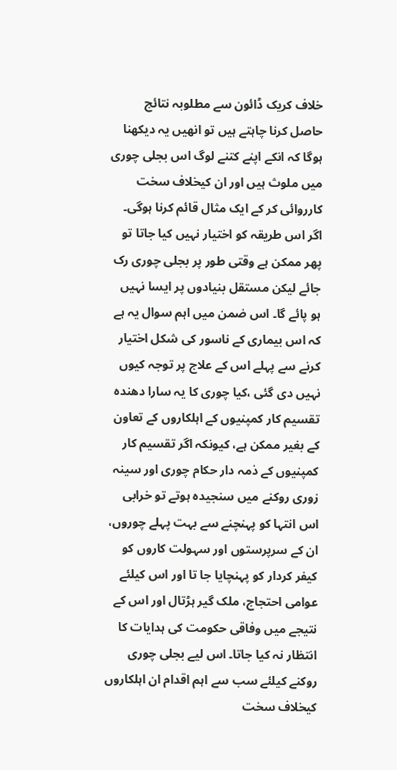خلاف کریک ڈائون سے مطلوبہ نتائج حاصل کرنا چاہتے ہیں تو انھیں یہ دیکھنا ہوگا کہ انکے اپنے کتنے لوگ اس بجلی چوری میں ملوث ہیں اور ان کیخلاف سخت کارروائی کر کے ایک مثال قائم کرنا ہوگی۔ اگر اس طریقہ کو اختیار نہیں کیا جاتا تو پھر ممکن ہے وقتی طور پر بجلی چوری رک جائے لیکن مستقل بنیادوں پر ایسا نہیں ہو پائے گا۔ اس ضمن میں اہم سوال یہ ہے کہ اس بیماری کے ناسور کی شکل اختیار کرنے سے پہلے اس کے علاج پر توجہ کیوں نہیں دی گئی ،کیا چوری کا یہ سارا دھندہ تقسیم کار کمپنیوں کے اہلکاروں کے تعاون کے بغیر ممکن ہے، کیونکہ اگر تقسیم کار کمپنیوں کے ذمہ دار حکام چوری اور سینہ زوری روکنے میں سنجیدہ ہوتے تو خرابی اس انتہا کو پہنچنے سے بہت پہلے چوروں، ان کے سرپرستوں اور سہولت کاروں کو کیفر کردار کو پہنچایا جا تا اور اس کیلئے عوامی احتجاج، ملک گیر ہڑتال اور اس کے نتیجے میں وفاقی حکومت کی ہدایات کا انتظار نہ کیا جاتا۔ اس لیے بجلی چوری روکنے کیلئے سب سے اہم اقدام ان اہلکاروں کیخلاف سخت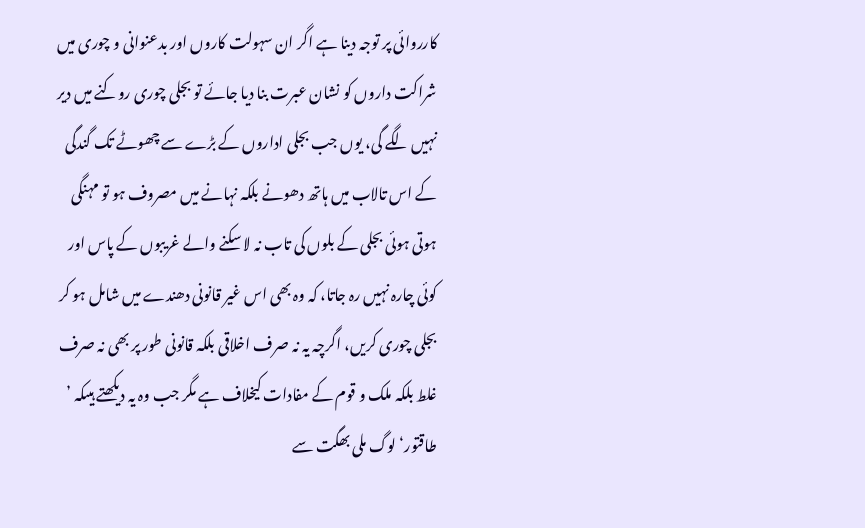کارروائی پر توجہ دینا ہے اگر ان سہولت کاروں اور بدعنوانی و چوری میں شراکت داروں کو نشان عبرت بنا دیا جائے تو بجلی چوری روکنے میں دیر نہیں لگے گی، یوں جب بجلی اداروں کے بڑے سے چھوٹے تک گندگی کے اس تالاب میں ہاتھ دھونے بلکہ نہانے میں مصروف ہو تو مہنگی ہوتی ہوئی بجلی کے بلوں کی تاب نہ لا سکنے والے غریبوں کے پاس اور کوئی چارہ نہیں رہ جاتا، کہ وہ بھی اس غیر قانونی دھندے میں شامل ہو کر بجلی چوری کریں، اگرچہ یہ نہ صرف اخلاقی بلکہ قانونی طور پر بھی نہ صرف غلط بلکہ ملک و قوم کے مفادات کیخلاف ہے مگر جب وہ یہ دیکھتے ہیںکہ ’ طاقتور‘ لوگ ملی بھگت سے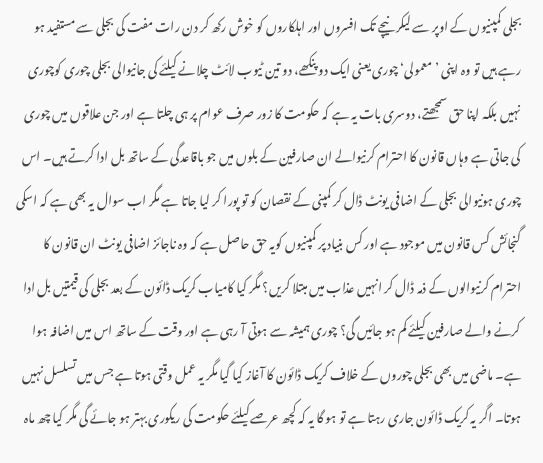بجلی کمپنیوں کے اوپر سے لیکر نیچے تک افسروں اور اہلکاروں کو خوش رکھ کر دن رات مفت کی بجلی سے مستفید ہو رہے ہیں تو وہ اپنی ’ معمولی‘ چوری یعنی ایک دو پنکھے، دو تین ٹیوب لائٹ چلانے کیلئے کی جانیوالی بجلی چوری کوچوری نہیں بلکہ اپنا حق سمجھتے، دوسری بات یہ ہے کہ حکومت کا زور صرف عوام پر ہی چلتا ہے اور جن علاقوں میں چوری کی جاتی ہے وہاں قانون کا احترام کرنیوالے ان صارفین کے بلوں میں جو باقاعدگی کے ساتھ بل ادا کرتے ہیں۔ اس چوری ہونیوالی بجلی کے اضافی یونٹ ڈال کر کمپنی کے نقصان کو تو پورا کر لیا جاتا ہے مگر اب سوال یہ بھی ہے کہ اسکی گنجائش کس قانون میں موجود ہے اور کس بنیاد پر کمپنیوں کویہ حق حاصل ہے کہ وہ ناجائز اضافی یونٹ ان قانون کا احترام کرنیوالوں کے ذمہ ڈال کر انہیں عذاب میں مبتلا کریں؟ مگر کیا کامیاب کریک ڈائون کے بعد بجلی کی قیمتیں بل ادا کرنے والے صارفین کیلئے کم ہو جائیں گی؟ چوری ہمیشہ سے ہوتی آ رہی ہے اور وقت کے ساتھ اس میں اضافہ ہوا ہے۔ ماضی میں بھی بجلی چوروں کے خلاف کریک ڈائون کا آغاز کیا گیا مگر یہ عمل وقتی ہوتا ہے جس میں تسلسل نہیں ہوتا۔ اگر یہ کریک ڈائون جاری رہتا ہے تو ہو گا یہ کہ کچھ عرصے کیلئے حکومت کی ریکوری بہتر ہو جائے گی مگر کیا چھ ماہ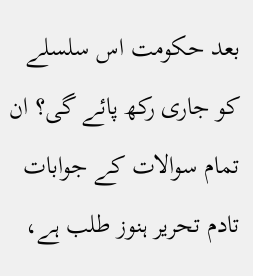بعد حکومت اس سلسلے کو جاری رکھ پائے گی؟ ان تمام سوالات کے جوابات تادم تحریر ہنوز طلب ہے،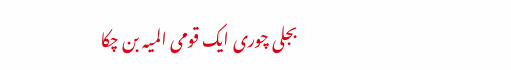بجلی چوری ایک قومی المیہ بن چکا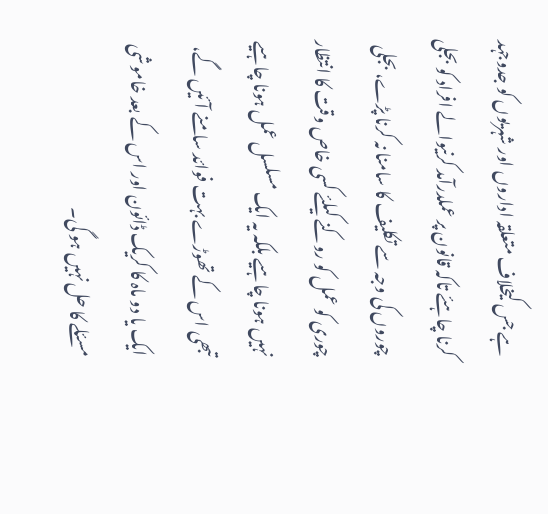ہے جس کیخلاف متعلقہ اداروں اور شہریوں کو جدوجہد کرنا چاہئے تاکہ قانون پر عملدرآمد کرنیوالے افراد کو بجلی چوروں کی وجہ سے تکلیف کا سامنا نہ کرنا پڑے، بجلی چوری کو عمل کو روکنے کیلئے کسی خاص وقت کا انتظار نہیں ہونا چاہیے بلکہ یہ ایک مسلسل عمل ہونا چاہیے تبھی اس کے تھوڑے بہت فوائد سامنے آئیں گے، ایک یا دو ماہ کا کریک ڈائون اور اس کے بعد خاموشی مسئلے کا حل نہیں ہو گی۔